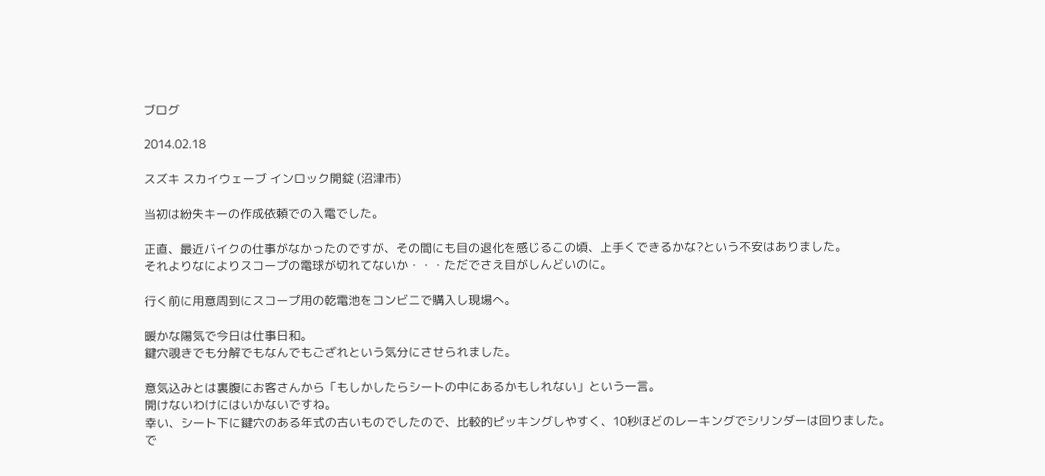ブログ

2014.02.18

スズキ スカイウェーブ インロック開錠 (沼津市)

当初は紛失キーの作成依頼での入電でした。

正直、最近バイクの仕事がなかったのですが、その間にも目の退化を感じるこの頃、上手くできるかな?という不安はありました。
それよりなによりスコープの電球が切れてないか・・・ただでさえ目がしんどいのに。

行く前に用意周到にスコープ用の乾電池をコンビニで購入し現場へ。

暖かな陽気で今日は仕事日和。
鍵穴覗きでも分解でもなんでもござれという気分にさせられました。

意気込みとは裏腹にお客さんから「もしかしたらシートの中にあるかもしれない」という一言。
開けないわけにはいかないですね。
幸い、シート下に鍵穴のある年式の古いものでしたので、比較的ピッキングしやすく、10秒ほどのレーキングでシリンダーは回りました。
で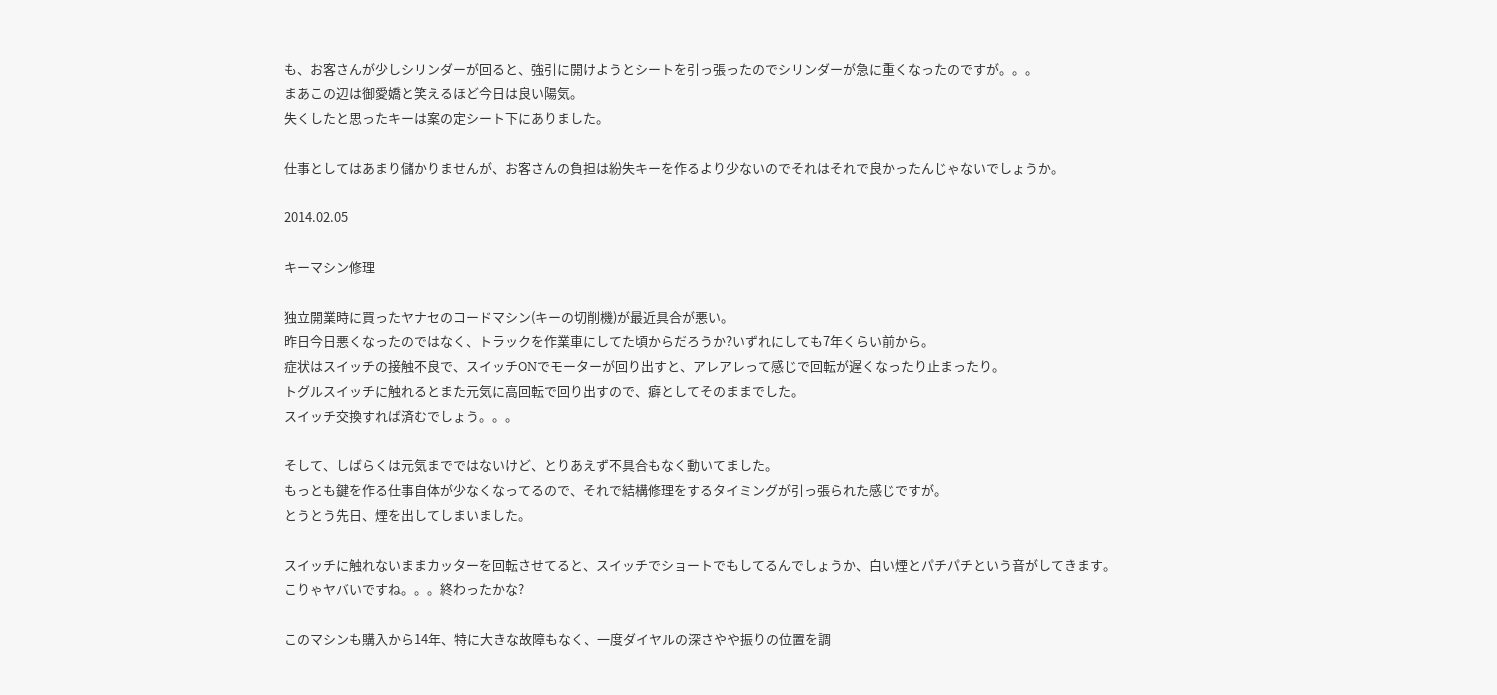も、お客さんが少しシリンダーが回ると、強引に開けようとシートを引っ張ったのでシリンダーが急に重くなったのですが。。。
まあこの辺は御愛嬌と笑えるほど今日は良い陽気。
失くしたと思ったキーは案の定シート下にありました。

仕事としてはあまり儲かりませんが、お客さんの負担は紛失キーを作るより少ないのでそれはそれで良かったんじゃないでしょうか。

2014.02.05

キーマシン修理

独立開業時に買ったヤナセのコードマシン(キーの切削機)が最近具合が悪い。
昨日今日悪くなったのではなく、トラックを作業車にしてた頃からだろうか?いずれにしても7年くらい前から。
症状はスイッチの接触不良で、スイッチONでモーターが回り出すと、アレアレって感じで回転が遅くなったり止まったり。
トグルスイッチに触れるとまた元気に高回転で回り出すので、癖としてそのままでした。
スイッチ交換すれば済むでしょう。。。

そして、しばらくは元気までではないけど、とりあえず不具合もなく動いてました。
もっとも鍵を作る仕事自体が少なくなってるので、それで結構修理をするタイミングが引っ張られた感じですが。
とうとう先日、煙を出してしまいました。

スイッチに触れないままカッターを回転させてると、スイッチでショートでもしてるんでしょうか、白い煙とパチパチという音がしてきます。
こりゃヤバいですね。。。終わったかな?

このマシンも購入から14年、特に大きな故障もなく、一度ダイヤルの深さやや振りの位置を調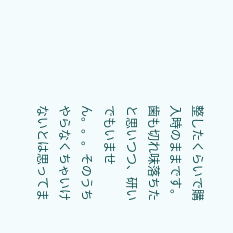整したくらいで購入時のままです。
歯も切れ味落ちたと思いつつ、研いでもいません。。。そのうちやらなくちゃいけないとは思ってま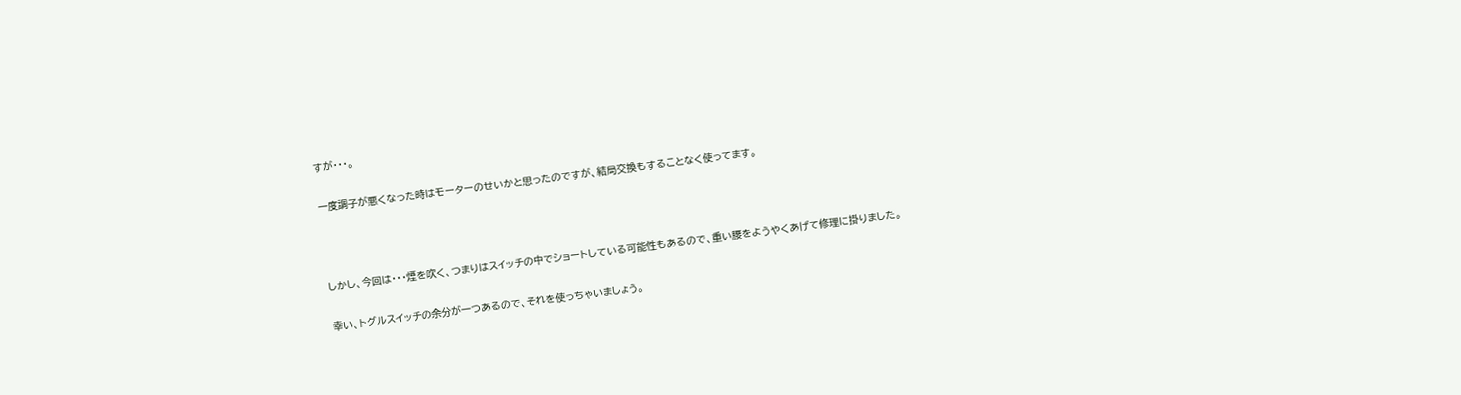すが・・・。

一度調子が悪くなった時はモーターのせいかと思ったのですが、結局交換もすることなく使ってます。



しかし、今回は・・・煙を吹く、つまりはスイッチの中でショートしている可能性もあるので、重い腰をようやくあげて修理に掛りました。

幸い、トグルスイッチの余分が一つあるので、それを使っちゃいましょう。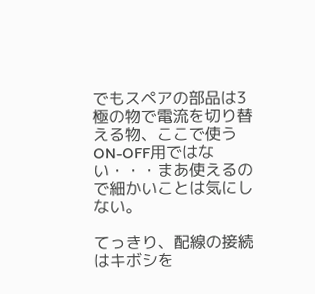でもスペアの部品は3極の物で電流を切り替える物、ここで使うON-OFF用ではない・・・まあ使えるので細かいことは気にしない。

てっきり、配線の接続はキボシを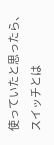使っていたと思ったら、スイッチとは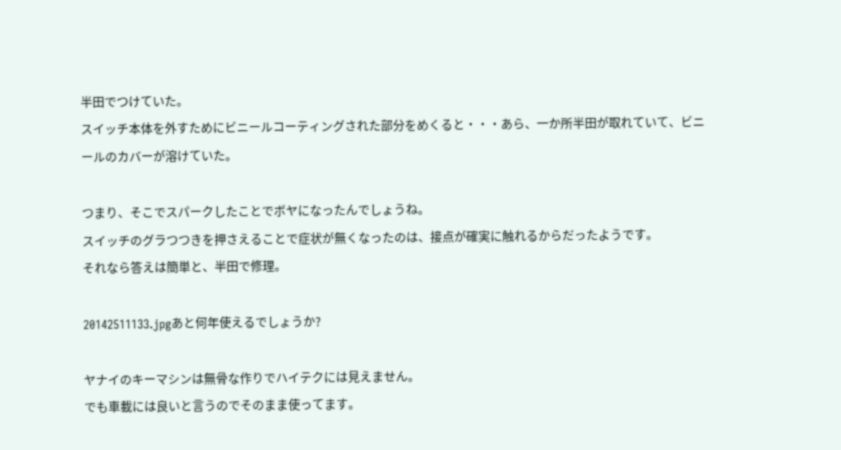半田でつけていた。
スイッチ本体を外すためにビニールコーティングされた部分をめくると・・・あら、一か所半田が取れていて、ビニールのカバーが溶けていた。

つまり、そこでスパークしたことでボヤになったんでしょうね。
スイッチのグラつつきを押さえることで症状が無くなったのは、接点が確実に触れるからだったようです。
それなら答えは簡単と、半田で修理。

20142511133.jpgあと何年使えるでしょうか?

ヤナイのキーマシンは無骨な作りでハイテクには見えません。
でも車載には良いと言うのでそのまま使ってます。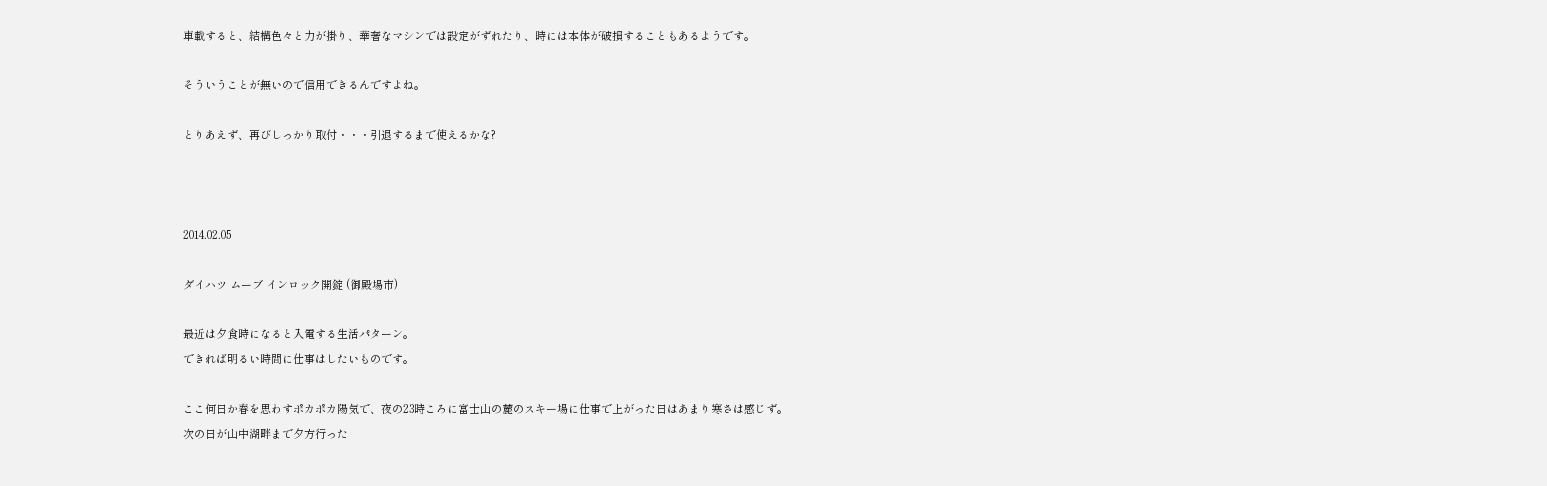車載すると、結構色々と力が掛り、華奢なマシンでは設定がずれたり、時には本体が破損することもあるようです。

そういうことが無いので信用できるんですよね。

とりあえず、再びしっかり取付・・・引退するまで使えるかな?



2014.02.05

ダイハツ ムーブ インロック開錠 (御殿場市)

最近は夕食時になると入電する生活パターン。
できれば明るい時間に仕事はしたいものです。

ここ何日か春を思わすポカポカ陽気で、夜の23時ころに富士山の麓のスキー場に仕事で上がった日はあまり寒さは感じず。
次の日が山中湖畔まで夕方行った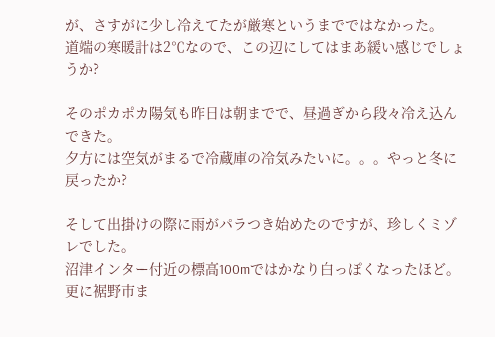が、さすがに少し冷えてたが厳寒というまでではなかった。
道端の寒暖計は2℃なので、この辺にしてはまあ緩い感じでしょうか?

そのポカポカ陽気も昨日は朝までで、昼過ぎから段々冷え込んできた。
夕方には空気がまるで冷蔵庫の冷気みたいに。。。やっと冬に戻ったか?

そして出掛けの際に雨がパラつき始めたのですが、珍しくミゾレでした。
沼津インター付近の標高100mではかなり白っぽくなったほど。
更に裾野市ま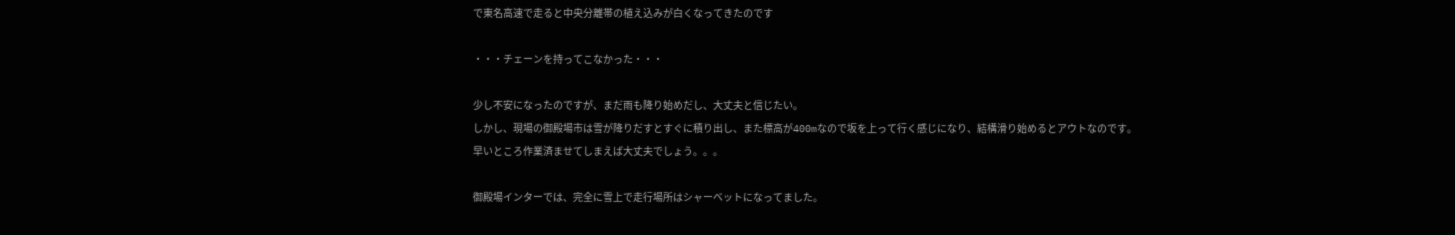で東名高速で走ると中央分離帯の植え込みが白くなってきたのです

・・・チェーンを持ってこなかった・・・

少し不安になったのですが、まだ雨も降り始めだし、大丈夫と信じたい。
しかし、現場の御殿場市は雪が降りだすとすぐに積り出し、また標高が400mなので坂を上って行く感じになり、結構滑り始めるとアウトなのです。
早いところ作業済ませてしまえば大丈夫でしょう。。。

御殿場インターでは、完全に雪上で走行場所はシャーベットになってました。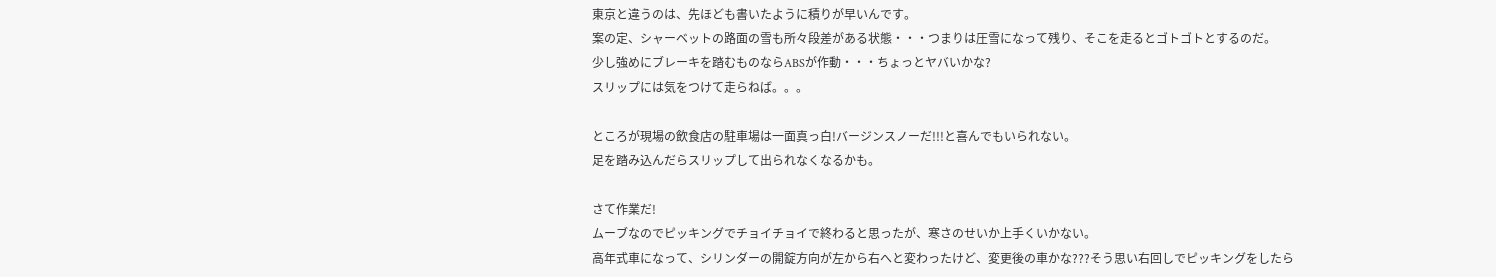東京と違うのは、先ほども書いたように積りが早いんです。
案の定、シャーベットの路面の雪も所々段差がある状態・・・つまりは圧雪になって残り、そこを走るとゴトゴトとするのだ。
少し強めにブレーキを踏むものならABSが作動・・・ちょっとヤバいかな?
スリップには気をつけて走らねば。。。

ところが現場の飲食店の駐車場は一面真っ白!バージンスノーだ!!!と喜んでもいられない。
足を踏み込んだらスリップして出られなくなるかも。

さて作業だ!
ムーブなのでピッキングでチョイチョイで終わると思ったが、寒さのせいか上手くいかない。
高年式車になって、シリンダーの開錠方向が左から右へと変わったけど、変更後の車かな???そう思い右回しでピッキングをしたら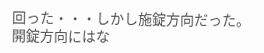回った・・・しかし施錠方向だった。
開錠方向にはな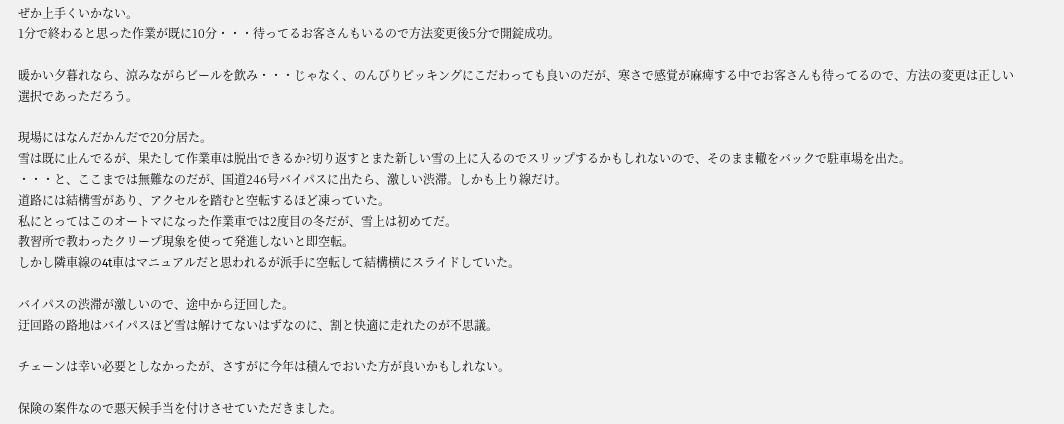ぜか上手くいかない。
1分で終わると思った作業が既に10分・・・待ってるお客さんもいるので方法変更後5分で開錠成功。

暖かい夕暮れなら、涼みながらビールを飲み・・・じゃなく、のんびりピッキングにこだわっても良いのだが、寒さで感覚が麻痺する中でお客さんも待ってるので、方法の変更は正しい選択であっただろう。

現場にはなんだかんだで20分居た。
雪は既に止んでるが、果たして作業車は脱出できるか?切り返すとまた新しい雪の上に入るのでスリップするかもしれないので、そのまま轍をバックで駐車場を出た。
・・・と、ここまでは無難なのだが、国道246号バイパスに出たら、激しい渋滞。しかも上り線だけ。
道路には結構雪があり、アクセルを踏むと空転するほど凍っていた。
私にとってはこのオートマになった作業車では2度目の冬だが、雪上は初めてだ。
教習所で教わったクリープ現象を使って発進しないと即空転。
しかし隣車線の4t車はマニュアルだと思われるが派手に空転して結構横にスライドしていた。

バイパスの渋滞が激しいので、途中から迂回した。
迂回路の路地はバイパスほど雪は解けてないはずなのに、割と快適に走れたのが不思議。

チェーンは幸い必要としなかったが、さすがに今年は積んでおいた方が良いかもしれない。

保険の案件なので悪天候手当を付けさせていただきました。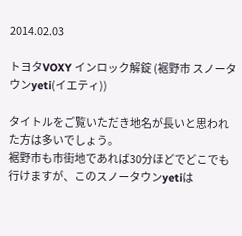2014.02.03

トヨタVOXY インロック解錠 (裾野市 スノータウンyeti(イエティ))

タイトルをご覧いただき地名が長いと思われた方は多いでしょう。
裾野市も市街地であれば30分ほどでどこでも行けますが、このスノータウンyetiは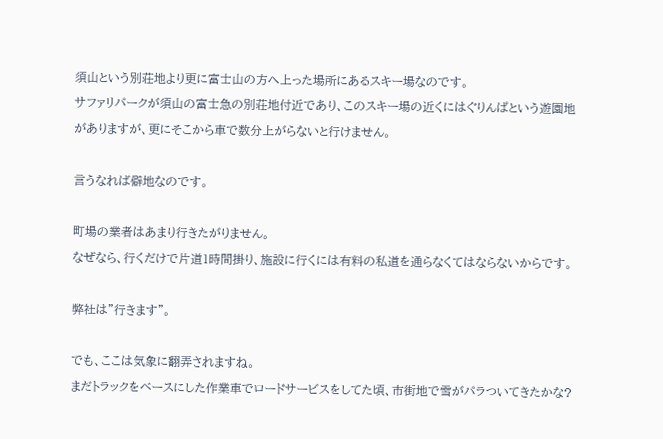須山という別荘地より更に富士山の方へ上った場所にあるスキー場なのです。
サファリパークが須山の富士急の別荘地付近であり、このスキー場の近くにはぐりんぱという遊園地がありますが、更にそこから車で数分上がらないと行けません。

言うなれば僻地なのです。

町場の業者はあまり行きたがりません。
なぜなら、行くだけで片道1時間掛り、施設に行くには有料の私道を通らなくてはならないからです。

弊社は”行きます”。

でも、ここは気象に翻弄されますね。
まだトラックをベースにした作業車でロードサービスをしてた頃、市街地で雪がパラついてきたかな?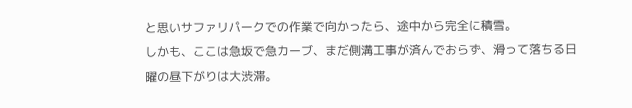と思いサファリパークでの作業で向かったら、途中から完全に積雪。
しかも、ここは急坂で急カーブ、まだ側溝工事が済んでおらず、滑って落ちる日曜の昼下がりは大渋滞。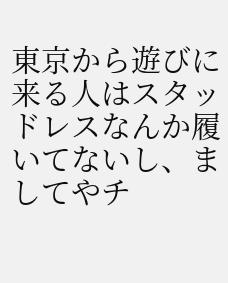東京から遊びに来る人はスタッドレスなんか履いてないし、ましてやチ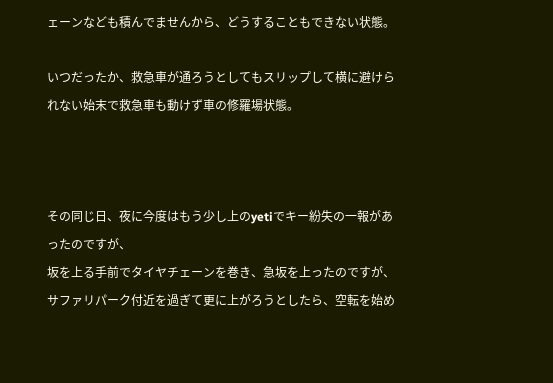ェーンなども積んでませんから、どうすることもできない状態。

いつだったか、救急車が通ろうとしてもスリップして横に避けられない始末で救急車も動けず車の修羅場状態。



その同じ日、夜に今度はもう少し上のyetiでキー紛失の一報があったのですが、
坂を上る手前でタイヤチェーンを巻き、急坂を上ったのですが、サファリパーク付近を過ぎて更に上がろうとしたら、空転を始め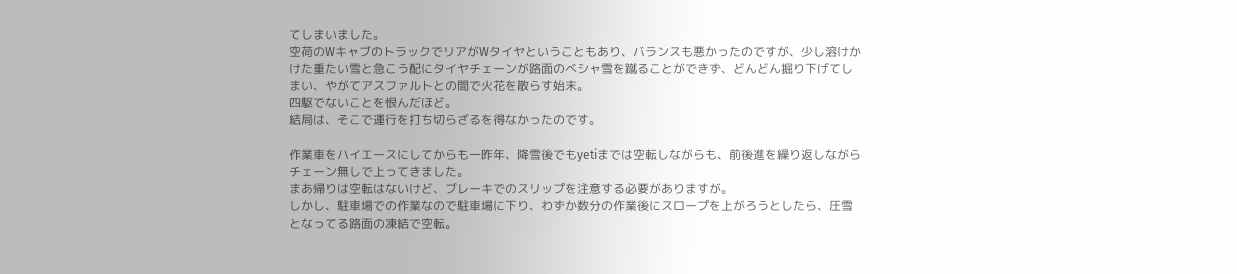てしまいました。
空荷のWキャブのトラックでリアがWタイヤということもあり、バランスも悪かったのですが、少し溶けかけた重たい雪と急こう配にタイヤチェーンが路面のべシャ雪を蹴ることができず、どんどん掘り下げてしまい、やがてアスファルトとの間で火花を散らす始末。
四駆でないことを恨んだほど。
結局は、そこで運行を打ち切らざるを得なかったのです。

作業車をハイエースにしてからも一昨年、降雪後でもyetiまでは空転しながらも、前後進を繰り返しながらチェーン無しで上ってきました。
まあ帰りは空転はないけど、ブレーキでのスリップを注意する必要がありますが。
しかし、駐車場での作業なので駐車場に下り、わずか数分の作業後にスロープを上がろうとしたら、圧雪となってる路面の凍結で空転。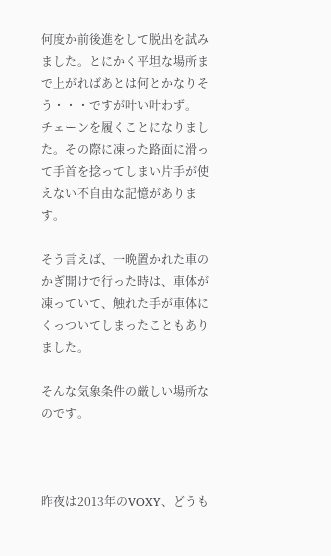何度か前後進をして脱出を試みました。とにかく平坦な場所まで上がればあとは何とかなりそう・・・ですが叶い叶わず。
チェーンを履くことになりました。その際に凍った路面に滑って手首を捻ってしまい片手が使えない不自由な記憶があります。

そう言えば、一晩置かれた車のかぎ開けで行った時は、車体が凍っていて、触れた手が車体にくっついてしまったこともありました。

そんな気象条件の厳しい場所なのです。



昨夜は2013年のVOXY、どうも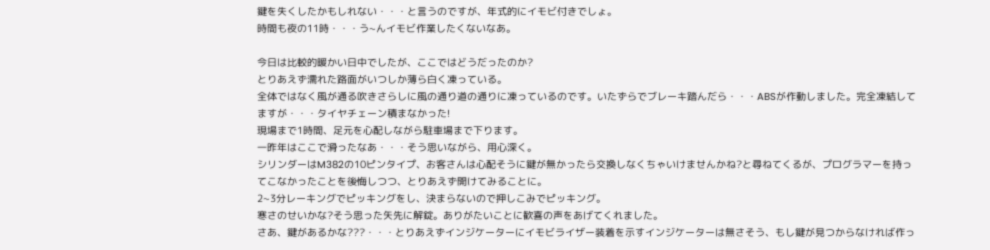鍵を失くしたかもしれない・・・と言うのですが、年式的にイモビ付きでしょ。
時間も夜の11時・・・う~んイモビ作業したくないなあ。

今日は比較的暖かい日中でしたが、ここではどうだったのか?
とりあえず濡れた路面がいつしか薄ら白く凍っている。
全体ではなく風が通る吹きさらしに風の通り道の通りに凍っているのです。いたずらでブレーキ踏んだら・・・ABSが作動しました。完全凍結してますが・・・タイヤチェーン積まなかった!
現場まで1時間、足元を心配しながら駐車場まで下ります。
一昨年はここで滑ったなあ・・・そう思いながら、用心深く。
シリンダーはM382の10ピンタイプ、お客さんは心配そうに鍵が無かったら交換しなくちゃいけませんかね?と尋ねてくるが、プログラマーを持ってこなかったことを後悔しつつ、とりあえず開けてみることに。
2~3分レーキングでピッキングをし、決まらないので押しこみでピッキング。
寒さのせいかな?そう思った矢先に解錠。ありがたいことに歓喜の声をあげてくれました。
さあ、鍵があるかな???・・・とりあえずインジケーターにイモビライザー装着を示すインジケーターは無さそう、もし鍵が見つからなければ作っ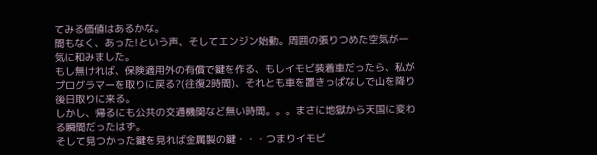てみる価値はあるかな。
間もなく、あった!という声、そしてエンジン始動。周囲の張りつめた空気が一気に和みました。
もし無ければ、保険適用外の有償で鍵を作る、もしイモビ装着車だったら、私がプログラマーを取りに戻る?(往復2時間)、それとも車を置きっぱなしで山を降り後日取りに来る。
しかし、帰るにも公共の交通機関など無い時間。。。まさに地獄から天国に変わる瞬間だったはず。
そして見つかった鍵を見れば金属製の鍵・・・つまりイモビ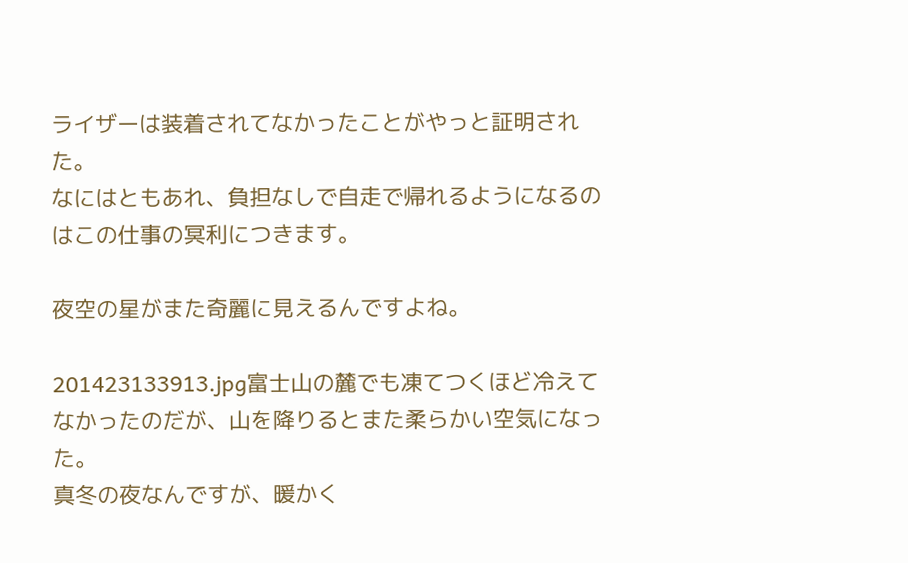ライザーは装着されてなかったことがやっと証明された。
なにはともあれ、負担なしで自走で帰れるようになるのはこの仕事の冥利につきます。

夜空の星がまた奇麗に見えるんですよね。

201423133913.jpg富士山の麓でも凍てつくほど冷えてなかったのだが、山を降りるとまた柔らかい空気になった。
真冬の夜なんですが、暖かく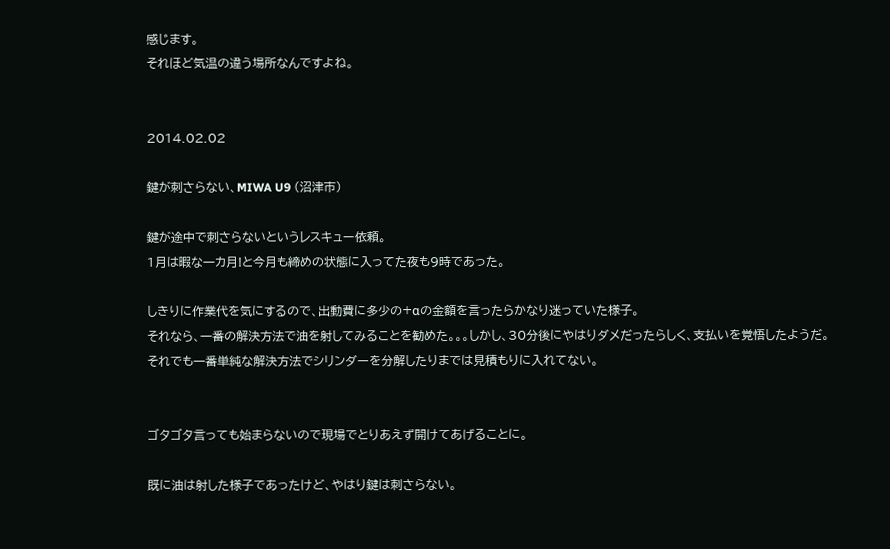感じます。
それほど気温の違う場所なんですよね。


2014.02.02

鍵が刺さらない、MIWA U9 (沼津市)

鍵が途中で刺さらないというレスキュー依頼。
1月は暇な一カ月!と今月も締めの状態に入ってた夜も9時であった。

しきりに作業代を気にするので、出動費に多少の+αの金額を言ったらかなり迷っていた様子。
それなら、一番の解決方法で油を射してみることを勧めた。。。しかし、30分後にやはりダメだったらしく、支払いを覚悟したようだ。
それでも一番単純な解決方法でシリンダーを分解したりまでは見積もりに入れてない。


ゴタゴタ言っても始まらないので現場でとりあえず開けてあげることに。

既に油は射した様子であったけど、やはり鍵は刺さらない。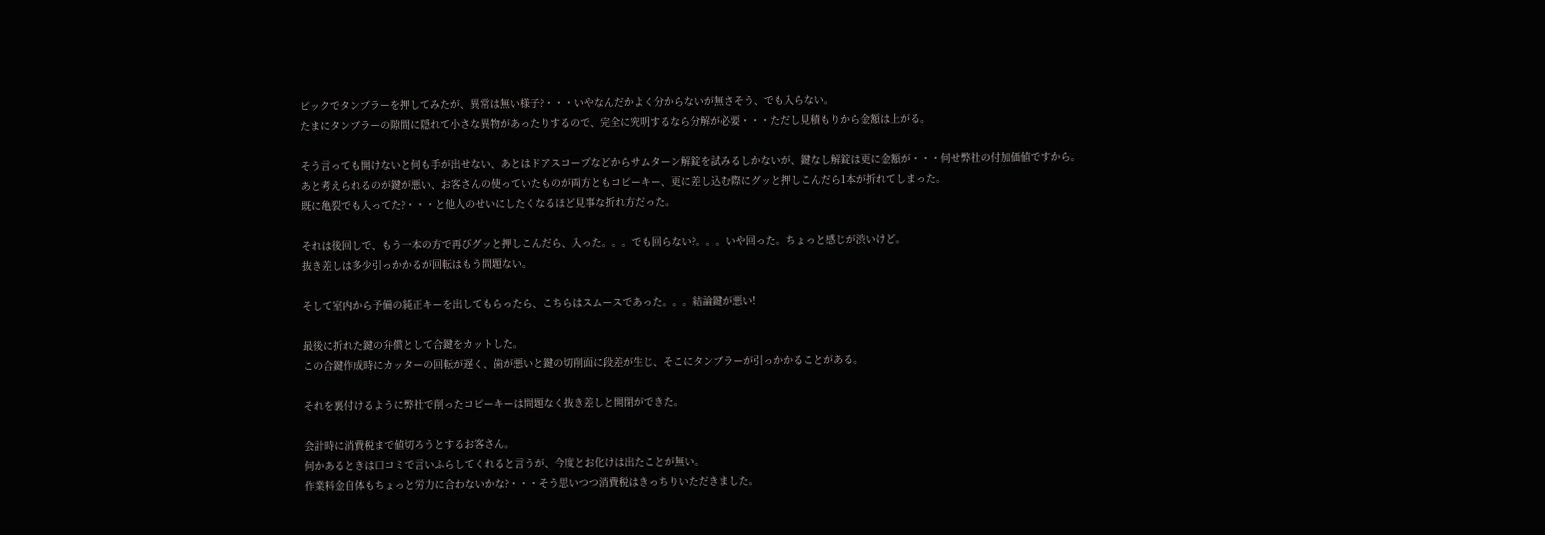ピックでタンブラーを押してみたが、異常は無い様子?・・・いやなんだかよく分からないが無さそう、でも入らない。
たまにタンブラーの隙間に隠れて小さな異物があったりするので、完全に究明するなら分解が必要・・・ただし見積もりから金額は上がる。

そう言っても開けないと何も手が出せない、あとはドアスコープなどからサムターン解錠を試みるしかないが、鍵なし解錠は更に金額が・・・何せ弊社の付加価値ですから。
あと考えられるのが鍵が悪い、お客さんの使っていたものが両方ともコピーキー、更に差し込む際にグッと押しこんだら1本が折れてしまった。
既に亀裂でも入ってた?・・・と他人のせいにしたくなるほど見事な折れ方だった。

それは後回しで、もう一本の方で再びグッと押しこんだら、入った。。。でも回らない?。。。いや回った。ちょっと感じが渋いけど。
抜き差しは多少引っかかるが回転はもう問題ない。

そして室内から予備の純正キーを出してもらったら、こちらはスムースであった。。。結論鍵が悪い!

最後に折れた鍵の弁償として合鍵をカットした。
この合鍵作成時にカッターの回転が遅く、歯が悪いと鍵の切削面に段差が生じ、そこにタンブラーが引っかかることがある。

それを裏付けるように弊社で削ったコピーキーは問題なく抜き差しと開閉ができた。

会計時に消費税まで値切ろうとするお客さん。
何かあるときは口コミで言いふらしてくれると言うが、今度とお化けは出たことが無い。
作業料金自体もちょっと労力に合わないかな?・・・そう思いつつ消費税はきっちりいただきました。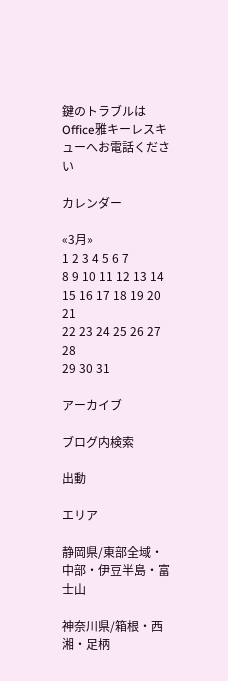鍵のトラブルはOffice雅キーレスキューへお電話ください

カレンダー

«3月»
1 2 3 4 5 6 7
8 9 10 11 12 13 14
15 16 17 18 19 20 21
22 23 24 25 26 27 28
29 30 31

アーカイブ

ブログ内検索

出動

エリア

静岡県/東部全域・中部・伊豆半島・富士山

神奈川県/箱根・西湘・足柄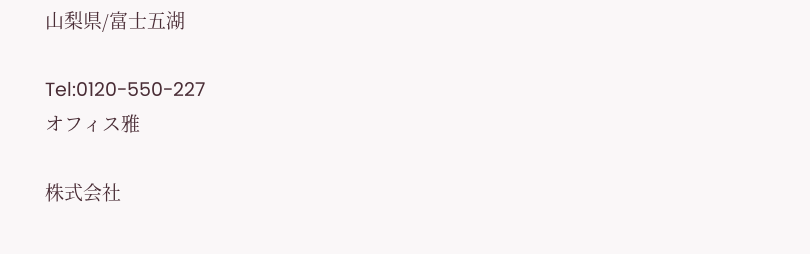山梨県/富士五湖

Tel:0120-550-227
オフィス雅

株式会社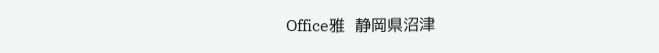Office雅  静岡県沼津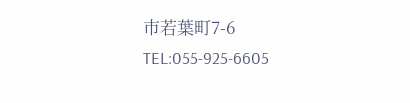市若葉町7-6  TEL:055-925-6605